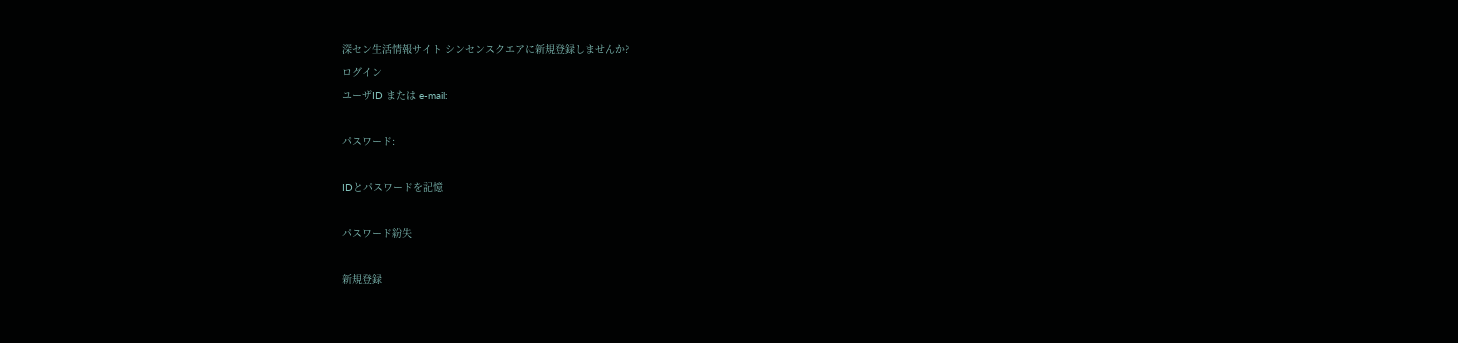深セン生活情報サイト シンセンスクエアに新規登録しませんか?
ログイン
ユーザID または e-mail:

パスワード:

IDとパスワードを記憶

パスワード紛失

新規登録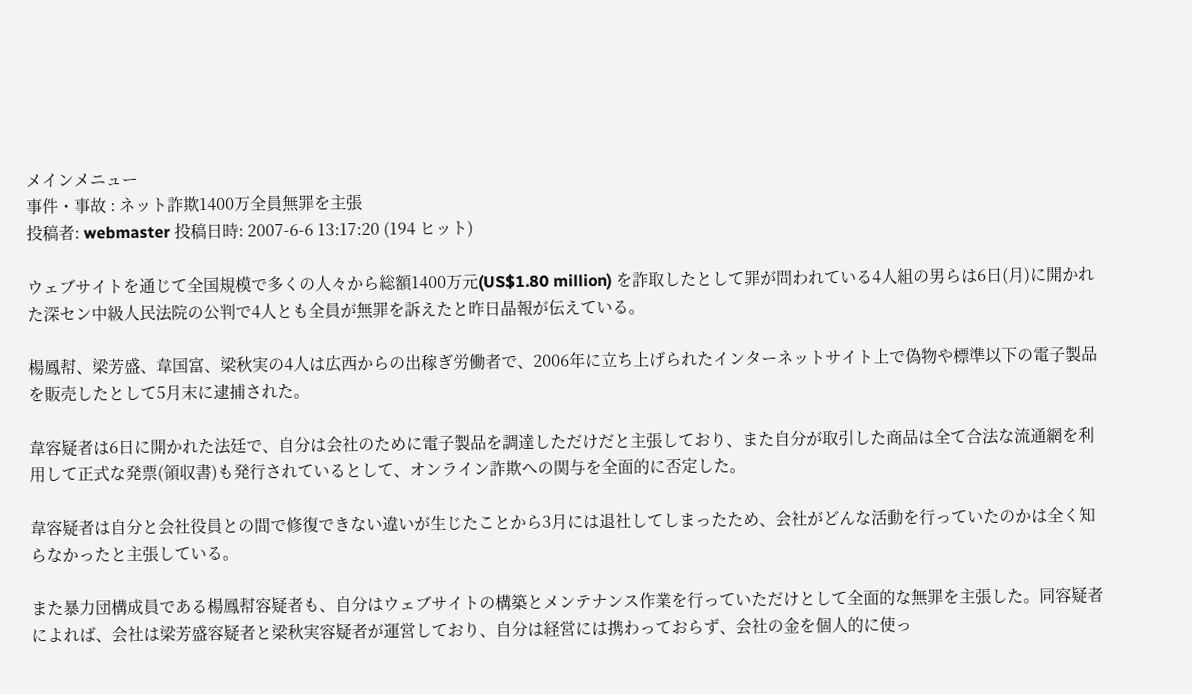メインメニュー
事件・事故 : ネット詐欺1400万全員無罪を主張
投稿者: webmaster 投稿日時: 2007-6-6 13:17:20 (194 ヒット)

ウェブサイトを通じて全国規模で多くの人々から総額1400万元(US$1.80 million) を詐取したとして罪が問われている4人組の男らは6日(月)に開かれた深セン中級人民法院の公判で4人とも全員が無罪を訴えたと昨日晶報が伝えている。

楊鳳幇、梁芳盛、韋国富、梁秋実の4人は広西からの出稼ぎ労働者で、2006年に立ち上げられたインターネットサイト上で偽物や標準以下の電子製品を販売したとして5月末に逮捕された。

韋容疑者は6日に開かれた法廷で、自分は会社のために電子製品を調達しただけだと主張しており、また自分が取引した商品は全て合法な流通網を利用して正式な発票(領収書)も発行されているとして、オンライン詐欺への関与を全面的に否定した。

韋容疑者は自分と会社役員との間で修復できない違いが生じたことから3月には退社してしまったため、会社がどんな活動を行っていたのかは全く知らなかったと主張している。

また暴力団構成員である楊鳳幇容疑者も、自分はウェブサイトの構築とメンテナンス作業を行っていただけとして全面的な無罪を主張した。同容疑者によれば、会社は梁芳盛容疑者と梁秋実容疑者が運営しており、自分は経営には携わっておらず、会社の金を個人的に使っ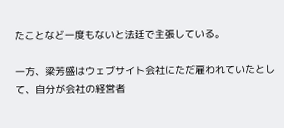たことなど一度もないと法廷で主張している。

一方、梁芳盛はウェブサイト会社にただ雇われていたとして、自分が会社の経営者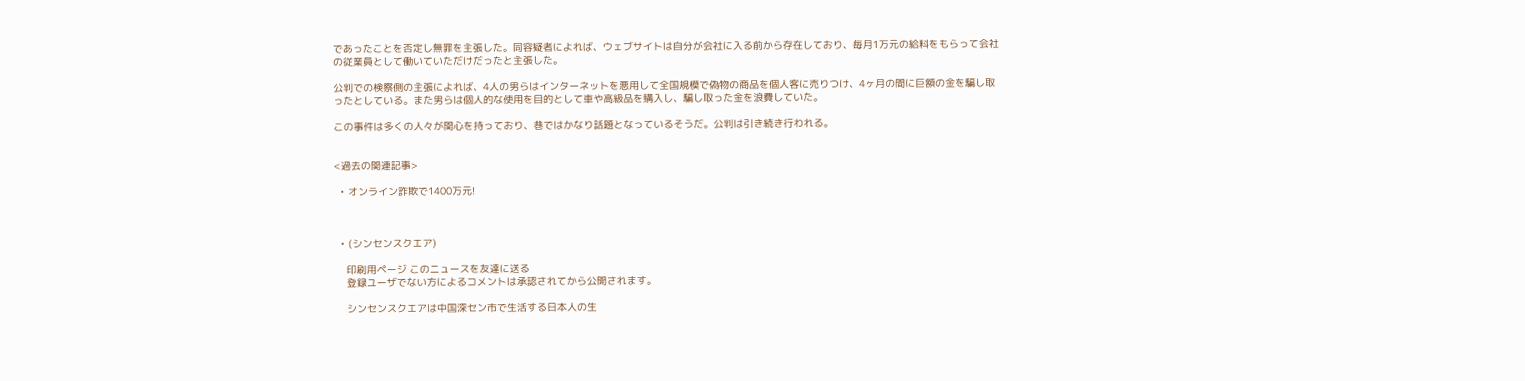であったことを否定し無罪を主張した。同容疑者によれば、ウェブサイトは自分が会社に入る前から存在しており、毎月1万元の給料をもらって会社の従業員として働いていただけだったと主張した。

公判での検察側の主張によれば、4人の男らはインターネットを悪用して全国規模で偽物の商品を個人客に売りつけ、4ヶ月の間に巨額の金を騙し取ったとしている。また男らは個人的な使用を目的として車や高級品を購入し、騙し取った金を浪費していた。

この事件は多くの人々が関心を持っており、巷ではかなり話題となっているそうだ。公判は引き続き行われる。


<過去の関連記事>

  • オンライン詐欺で1400万元!



  • (シンセンスクエア)

    印刷用ページ このニュースを友達に送る
    登録ユーザでない方によるコメントは承認されてから公開されます。

    シンセンスクエアは中国深セン市で生活する日本人の生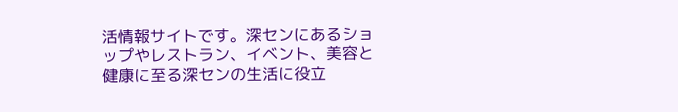活情報サイトです。深センにあるショップやレストラン、イベント、美容と健康に至る深センの生活に役立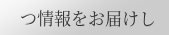つ情報をお届けし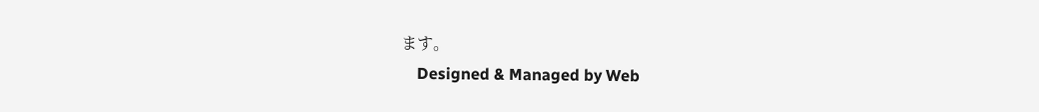ます。
    Designed & Managed by Web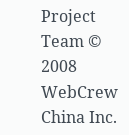Project Team © 2008 WebCrew China Inc.